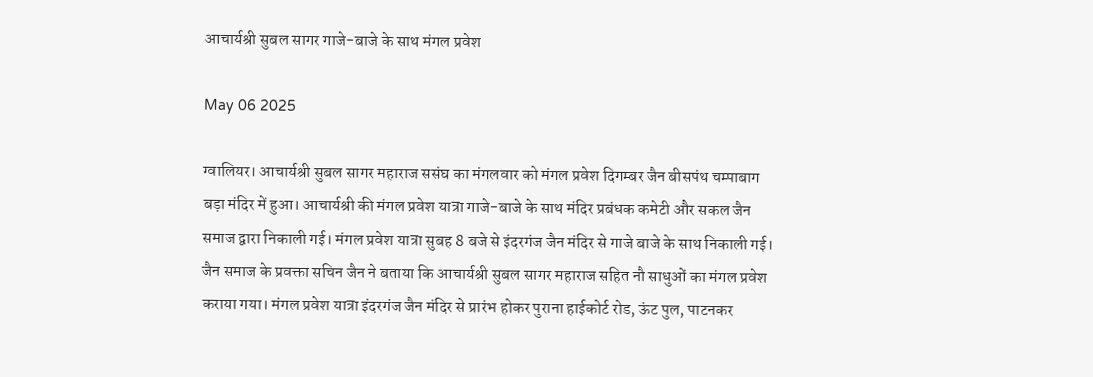आचार्यश्री सुबल सागर गाजे-बाजे के साथ मंगल प्रवेश

May 06 2025

ग्वालियर। आचार्यश्री सुबल सागर महाराज ससंघ का मंगलवार को मंगल प्रवेश दिगम्बर जैन बीसपंथ चम्पाबाग बड़ा मंदिर में हुआ। आचार्यश्री की मंगल प्रवेश यात्रा गाजे-बाजे के साथ मंदिर प्रबंधक कमेटी और सकल जैन समाज द्वारा निकाली गई। मंगल प्रवेश यात्रा सुबह 8 बजे से इंदरगंज जैन मंदिर से गाजे बाजे के साथ निकाली गई।
जैन समाज के प्रवक्ता सचिन जैन ने बताया कि आचार्यश्री सुबल सागर महाराज सहित नौ साधुओं का मंगल प्रवेश कराया गया। मंगल प्रवेश यात्रा इंदरगंज जैन मंदिर से प्रारंभ होकर पुराना हाईकोर्ट रोड, ऊंट पुल, पाटनकर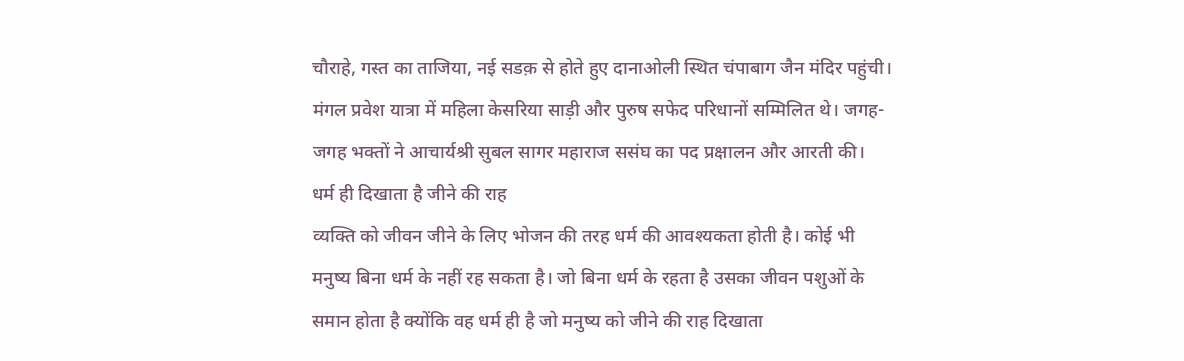चौराहे, गस्त का ताजिया, नई सडक़ से होते हुए दानाओली स्थित चंपाबाग जैन मंदिर पहुंची। मंगल प्रवेश यात्रा में महिला केसरिया साड़ी और पुरुष सफेद परिधानों सम्मिलित थे। जगह-जगह भक्तों ने आचार्यश्री सुबल सागर महाराज ससंघ का पद प्रक्षालन और आरती की।
धर्म ही दिखाता है जीने की राह
व्यक्ति को जीवन जीने के लिए भोजन की तरह धर्म की आवश्यकता होती है। कोई भी मनुष्य बिना धर्म के नहीं रह सकता है। जो बिना धर्म के रहता है उसका जीवन पशुओं के समान होता है क्योंकि वह धर्म ही है जो मनुष्य को जीने की राह दिखाता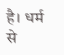है। धर्म से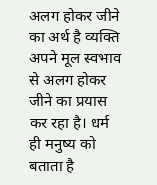अलग होकर जीने का अर्थ है व्यक्ति अपने मूल स्वभाव से अलग होकर जीने का प्रयास कर रहा है। धर्म ही मनुष्य को बताता है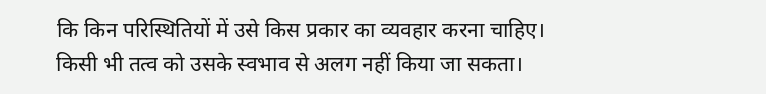कि किन परिस्थितियों में उसे किस प्रकार का व्यवहार करना चाहिए। किसी भी तत्व को उसके स्वभाव से अलग नहीं किया जा सकता।